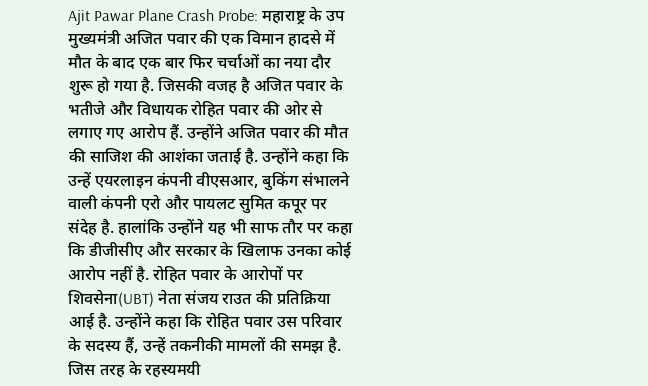Ajit Pawar Plane Crash Probe: महाराष्ट्र के उप मुख्यमंत्री अजित पवार की एक विमान हादसे में मौत के बाद एक बार फिर चर्चाओं का नया दौर शुरू हो गया है. जिसकी वजह है अजित पवार के भतीजे और विधायक रोहित पवार की ओर से लगाए गए आरोप हैं. उन्होंने अजित पवार की मौत की साजिश की आशंका जताई है. उन्होंने कहा कि उन्हें एयरलाइन कंपनी वीएसआर, बुकिंग संभालने वाली कंपनी एरो और पायलट सुमित कपूर पर संदेह है. हालांकि उन्होंने यह भी साफ तौर पर कहा कि डीजीसीए और सरकार के खिलाफ उनका कोई आरोप नहीं है. रोहित पवार के आरोपों पर शिवसेना(UBT) नेता संजय राउत की प्रतिक्रिया आई है. उन्होंने कहा कि रोहित पवार उस परिवार के सदस्य हैं, उन्हें तकनीकी मामलों की समझ है. जिस तरह के रहस्यमयी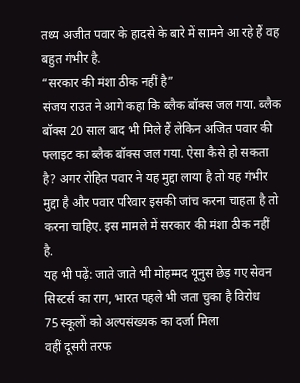तथ्य अजीत पवार के हादसे के बारे में सामने आ रहे हैं वह बहुत गंभीर है.
“सरकार की मंशा ठीक नहीं है”
संजय राउत ने आगे कहा कि ब्लैक बॉक्स जल गया. ब्लैक बॉक्स 20 साल बाद भी मिले हैं लेकिन अजित पवार की फ्लाइट का ब्लैक बॉक्स जल गया. ऐसा कैसे हो सकता है? अगर रोहित पवार ने यह मुद्दा लाया है तो यह गंभीर मुद्दा है और पवार परिवार इसकी जांच करना चाहता है तो करना चाहिए. इस मामले में सरकार की मंशा ठीक नहीं है.
यह भी पढ़ें: जाते जाते भी मोहम्मद यूनुस छेड़ गए सेवन सिस्टर्स का राग, भारत पहले भी जता चुका है विरोध
75 स्कूलों को अल्पसंख्यक का दर्जा मिला
वहीं दूसरी तरफ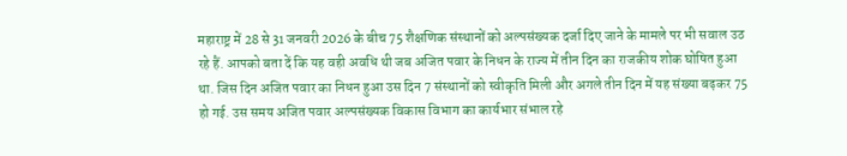महाराष्ट्र में 28 से 31 जनवरी 2026 के बीच 75 शैक्षणिक संस्थानों को अल्पसंख्यक दर्जा दिए जाने के मामले पर भी सवाल उठ रहे हैं. आपको बता दें कि यह वही अवधि थी जब अजित पवार के निधन के राज्य में तीन दिन का राजकीय शोक घोषित हुआ था. जिस दिन अजित पवार का निधन हुआ उस दिन 7 संस्थानों को स्वीकृति मिली और अगले तीन दिन में यह संख्या बढ़कर 75 हो गई. उस समय अजित पवार अल्पसंख्यक विकास विभाग का कार्यभार संभाल रहे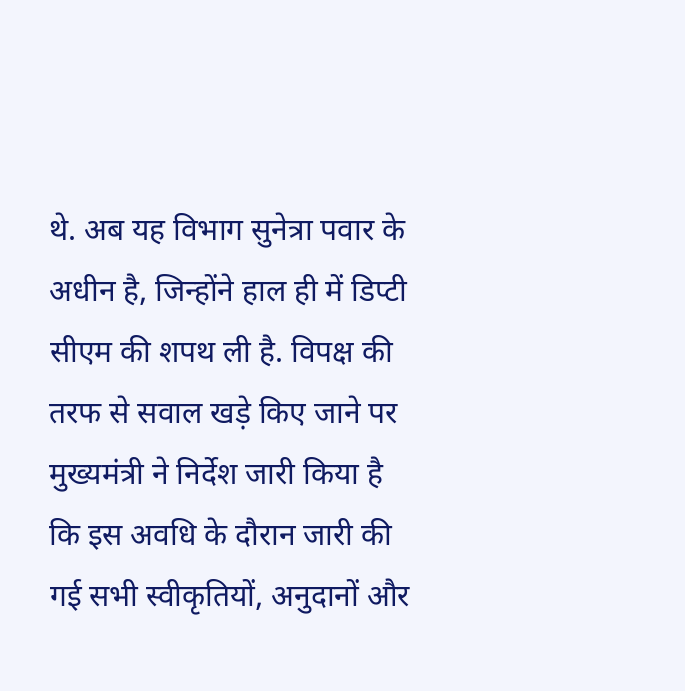थे. अब यह विभाग सुनेत्रा पवार के अधीन है, जिन्होंने हाल ही में डिप्टी सीएम की शपथ ली है. विपक्ष की तरफ से सवाल खड़े किए जाने पर मुख्यमंत्री ने निर्देश जारी किया है कि इस अवधि के दौरान जारी की गई सभी स्वीकृतियों, अनुदानों और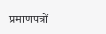प्रमाणपत्रों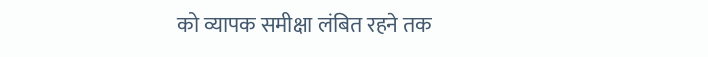को व्यापक समीक्षा लंबित रहने तक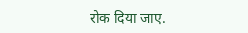रोक दिया जाए.